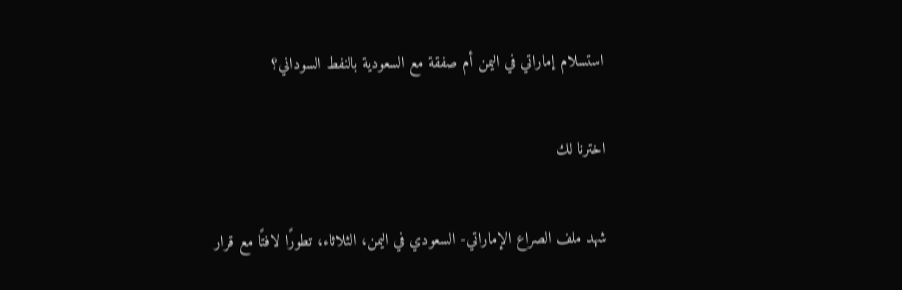استسلام إماراتي في اليمن أم صفقة مع السعودية بالنفط السوداني؟

اخترنا لك

شهد ملف الصراع الإماراتي- السعودي في اليمن، الثلاثاء، تطورًا لافتًا مع قرار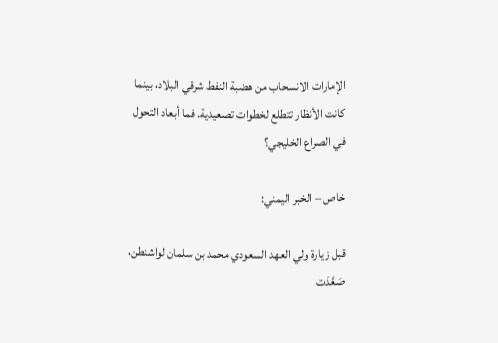الإمارات الانسحاب من هضبة النفط شرقي البلاد، بينما كانت الأنظار تتطلع لخطوات تصعيدية. فما أبعاد التحول في الصراع الخليجي؟

خاص – الخبر اليمني:

قبل زيارة ولي العهد السعودي محمد بن سلمان لواشنطن، صَعَّدَت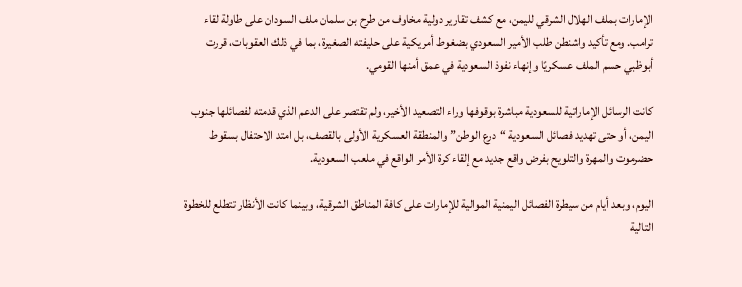الإمارات بملف الهلال الشرقي لليمن، مع كشف تقارير دولية مخاوف من طرح بن سلمان ملف السودان على طاولة لقاء ترامب. ومع تأكيد واشنطن طلب الأمير السعودي بضغوط أمريكية على حليفته الصغيرة، بما في ذلك العقوبات، قررت أبوظبي حسم الملف عسكريًا وإنهاء نفوذ السعودية في عمق أمنها القومي.

كانت الرسائل الإماراتية للسعودية مباشرة بوقوفها وراء التصعيد الأخير، ولم تقتصر على الدعم الذي قدمته لفصائلها جنوب اليمن، أو حتى تهديد فصائل السعودية “درع الوطن” والمنطقة العسكرية الأولى بالقصف، بل امتد الاحتفال بسقوط حضرموت والمهرة والتلويح بفرض واقع جديد مع إلقاء كرة الأمر الواقع في ملعب السعودية.

اليوم، وبعد أيام من سيطرة الفصائل اليمنية الموالية للإمارات على كافة المناطق الشرقية، وبينما كانت الأنظار تتطلع للخطوة التالية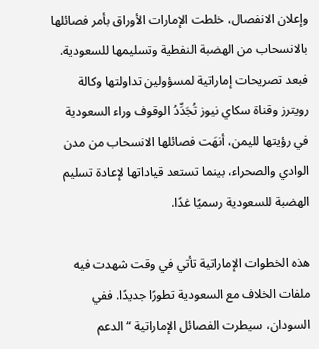وإعلان الانفصال، خلطت الإمارات الأوراق بأمر فصائلها بالانسحاب من الهضبة النفطية وتسليمها للسعودية. فبعد تصريحات إماراتية لمسؤولين تداولتها وكالة رويترز وقناة سكاي نيوز تُجَدِّدُ الوقوف وراء السعودية في رؤيتها لليمن، أنهَت فصائلها الانسحاب من مدن الوادي والصحراء، بينما تستعد قياداتها لإعادة تسليم الهضبة للسعودية رسميًا غدًا.

هذه الخطوات الإماراتية تأتي في وقت شهدت فيه ملفات الخلاف مع السعودية تطورًا جديدًا. ففي السودان، سيطرت الفصائل الإماراتية “الدعم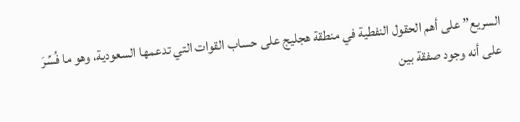السريع” على أهم الحقول النفطية في منطقة هجليج على حساب القوات التي تدعمها السعودية، وهو ما فُسِّرَ على أنه وجود صفقة بين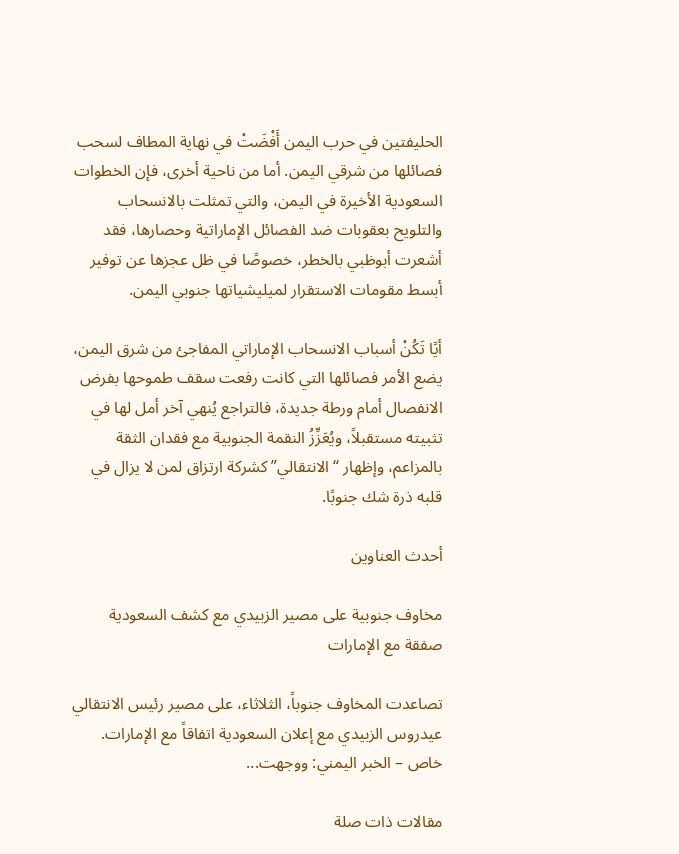الحليفتين في حرب اليمن أَفْضَتْ في نهاية المطاف لسحب فصائلها من شرقي اليمن. أما من ناحية أخرى، فإن الخطوات السعودية الأخيرة في اليمن، والتي تمثلت بالانسحاب والتلويح بعقوبات ضد الفصائل الإماراتية وحصارها، فقد أشعرت أبوظبي بالخطر، خصوصًا في ظل عجزها عن توفير أبسط مقومات الاستقرار لميليشياتها جنوبي اليمن.

أيًا تَكُنْ أسباب الانسحاب الإماراتي المفاجئ من شرق اليمن، يضع الأمر فصائلها التي كانت رفعت سقف طموحها بفرض الانفصال أمام ورطة جديدة، فالتراجع يُنهي آخر أمل لها في تثبيته مستقبلاً، ويُعَزِّزُ النقمة الجنوبية مع فقدان الثقة بالمزاعم، وإظهار “الانتقالي” كشركة ارتزاق لمن لا يزال في قلبه ذرة شك جنوبًا.

أحدث العناوين

مخاوف جنوبية على مصير الزبيدي مع كشف السعودية صفقة مع الإمارات

تصاعدت المخاوف جنوباً، الثلاثاء، على مصير رئيس الانتقالي عيدروس الزبيدي مع إعلان السعودية اتفاقاً مع الإمارات. خاص – الخبر اليمني: ووجهت...

مقالات ذات صلة